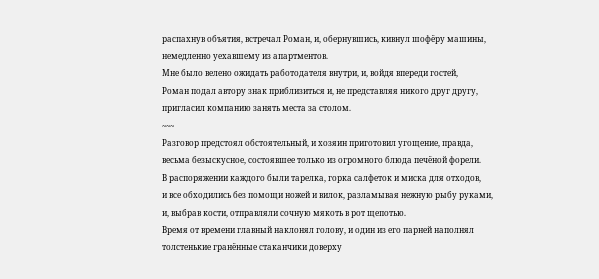распахнув объятия, встречал Роман, и, обернувшись, кивнул шофёру машины,
немедленно уехавшему из апартментов.
Мне было велено ожидать работодателя внутри, и, войдя впереди гостей,
Роман подал автору знак приблизиться и, не представляя никого друг другу,
пригласил компанию занять места за столом.
~~~
Разговор предстоял обстоятельный, и хозяин приготовил угощение, правда,
весьма безыскусное, состоявшее только из огромного блюда печёной форели.
В распоряжении каждого были тарелка, горка салфеток и миска для отходов,
и все обходились без помощи ножей и вилок, разламывая нежную рыбу руками,
и, выбрав кости, отправляли сочную мякоть в рот щепотью.
Время от времени главный наклонял голову, и один из его парней наполнял
толстенькие гранённые стаканчики доверху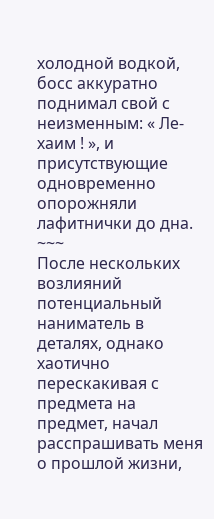холодной водкой, босс аккуратно
поднимал свой с неизменным: « Ле-хаим ! », и присутствующие одновременно
опорожняли лафитнички до дна.
~~~
После нескольких возлияний потенциальный наниматель в деталях, однако
хаотично перескакивая с предмета на предмет, начал расспрашивать меня
о прошлой жизни,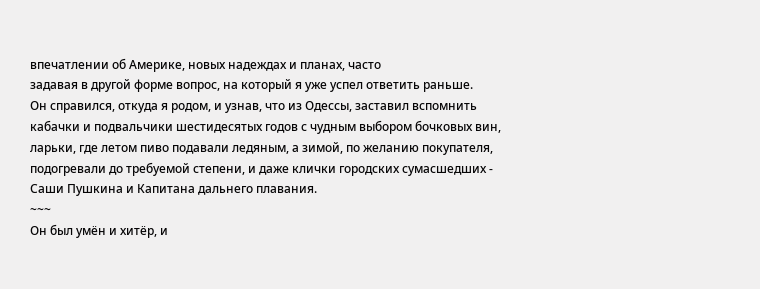впечатлении об Америке, новых надеждах и планах, часто
задавая в другой форме вопрос, на который я уже успел ответить раньше.
Он справился, откуда я родом, и узнав, что из Одессы, заставил вспомнить
кабачки и подвальчики шестидесятых годов с чудным выбором бочковых вин,
ларьки, где летом пиво подавали ледяным, а зимой, по желанию покупателя,
подогревали до требуемой степени, и даже клички городских сумасшедших -
Саши Пушкина и Капитана дальнего плавания.
~~~
Он был умён и хитёр, и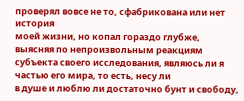проверял вовсе не то, сфабрикована или нет история
моей жизни, но копал гораздо глубже, выясняя по непроизвольным реакциям
субъекта своего исследования, являюсь ли я частью его мира, то есть, несу ли
в душе и люблю ли достаточно бунт и свободу,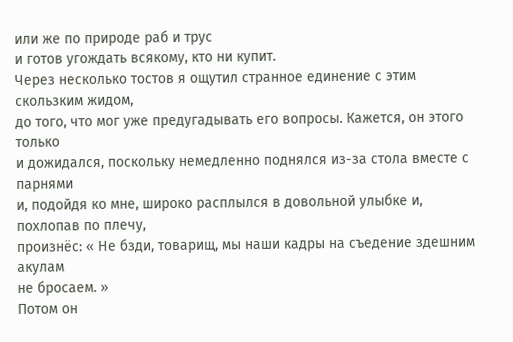или же по природе раб и трус
и готов угождать всякому, кто ни купит.
Через несколько тостов я ощутил странное единение с этим скользким жидом,
до того, что мог уже предугадывать его вопросы. Кажется, он этого только
и дожидался, поскольку немедленно поднялся из-за стола вместе с парнями
и, подойдя ко мне, широко расплылся в довольной улыбке и, похлопав по плечу,
произнёс: « Не бзди, товарищ, мы наши кадры на съедение здешним акулам
не бросаем. »
Потом он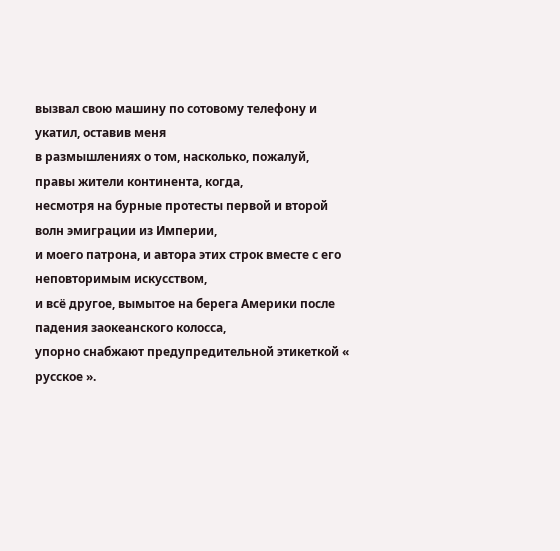вызвал свою машину по сотовому телефону и укатил, оставив меня
в размышлениях о том, насколько, пожалуй, правы жители континента, когда,
несмотря на бурные протесты первой и второй волн эмиграции из Империи,
и моего патрона, и автора этих строк вместе с его неповторимым искусством,
и всё другое, вымытое на берега Америки после падения заокеанского колосса,
упорно снабжают предупредительной этикеткой « русское ».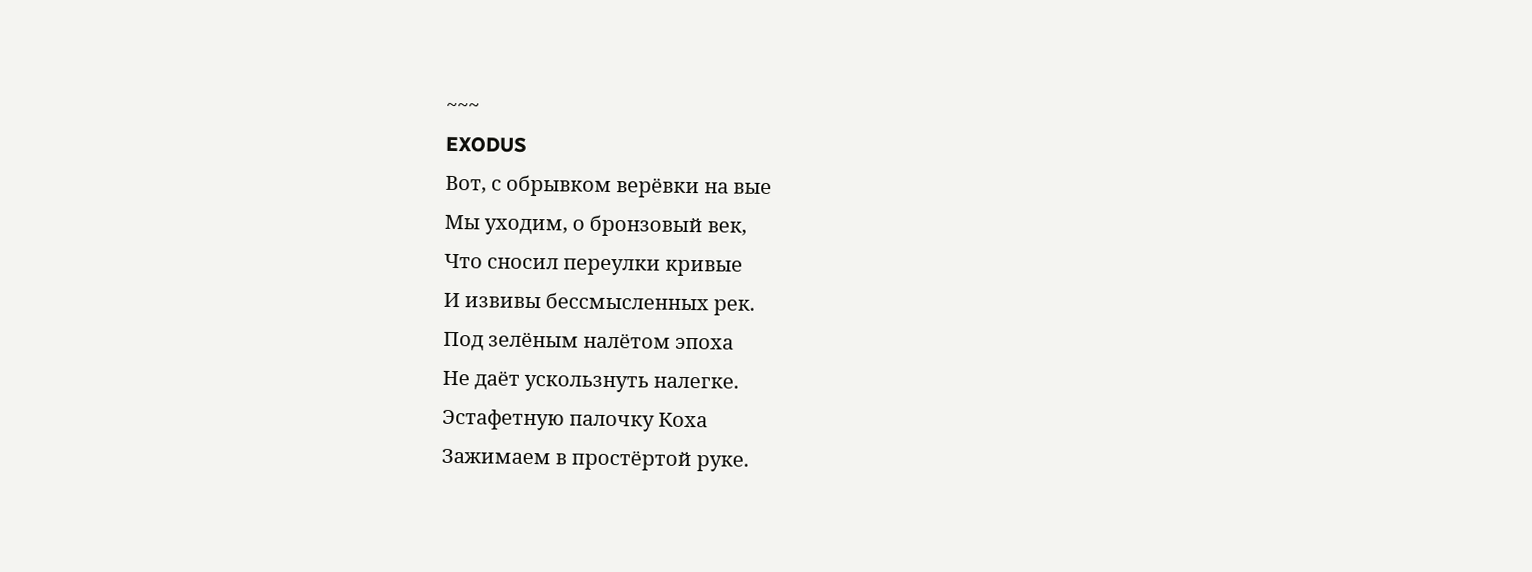~~~
EXODUS
Вот, с обрывком верёвки на вые
Мы уходим, о бронзовый век,
Что сносил переулки кривые
И извивы бессмысленных рек.
Под зелёным налётом эпоха
Не даёт ускользнуть налегке.
Эстафетную палочку Коха
Зажимаем в простёртой руке.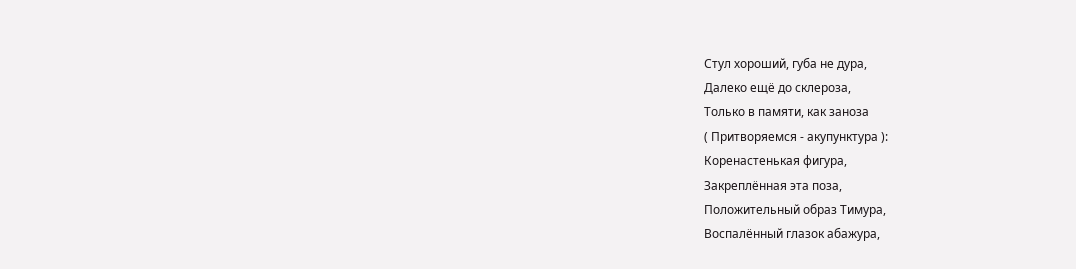Стул хороший, губа не дура,
Далеко ещё до склероза,
Только в памяти, как заноза
( Притворяемся - акупунктура ):
Коренастенькая фигура,
Закреплённая эта поза,
Положительный образ Тимура,
Воспалённый глазок абажура,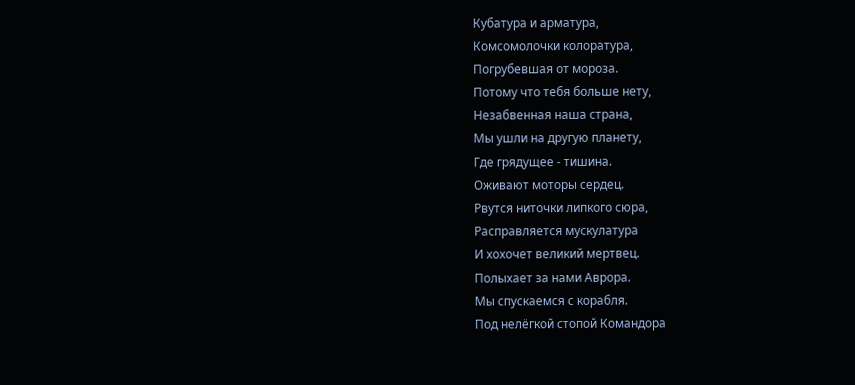Кубатура и арматура,
Комсомолочки колоратура,
Погрубевшая от мороза.
Потому что тебя больше нету,
Незабвенная наша страна,
Мы ушли на другую планету,
Где грядущее - тишина.
Оживают моторы сердец.
Рвутся ниточки липкого сюра,
Расправляется мускулатура
И хохочет великий мертвец.
Полыхает за нами Аврора.
Мы спускаемся с корабля.
Под нелёгкой стопой Командора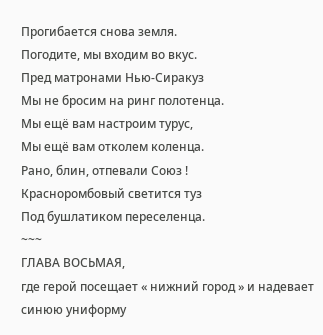Прогибается снова земля.
Погодите, мы входим во вкус.
Пред матронами Нью-Сиракуз
Мы не бросим на ринг полотенца.
Мы ещё вам настроим турус,
Мы ещё вам отколем коленца.
Рано, блин, отпевали Союз !
Красноромбовый светится туз
Под бушлатиком переселенца.
~~~
ГЛАВА ВОСЬМАЯ,
где герой посещает « нижний город » и надевает синюю униформу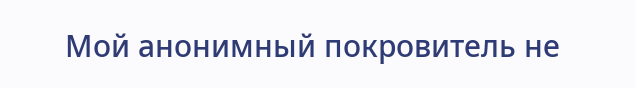Мой анонимный покровитель не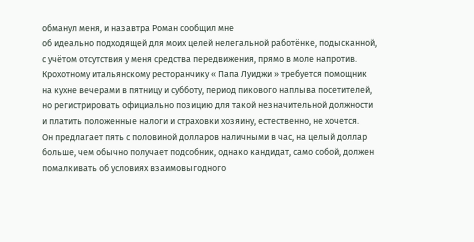обманул меня, и назавтра Роман сообщил мне
об идеально подходящей для моих целей нелегальной работёнке, подысканной,
с учётом отсутствия у меня средства передвижения, прямо в моле напротив.
Крохотному итальянскому ресторанчику « Папа Луиджи » требуется помощник
на кухне вечерами в пятницу и субботу, период пикового наплыва посетителей,
но регистрировать официально позицию для такой незначительной должности
и платить положенные налоги и страховки хозяину, естественно, не хочется.
Он предлагает пять с половиной долларов наличными в час, на целый доллар
больше, чем обычно получает подсобник, однако кандидат, само собой, должен
помалкивать об условиях взаимовыгодного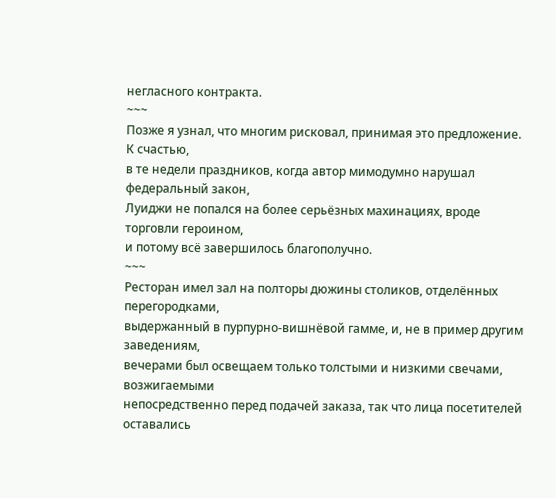негласного контракта.
~~~
Позже я узнал, что многим рисковал, принимая это предложение. К счастью,
в те недели праздников, когда автор мимодумно нарушал федеральный закон,
Луиджи не попался на более серьёзных махинациях, вроде торговли героином,
и потому всё завершилось благополучно.
~~~
Ресторан имел зал на полторы дюжины столиков, отделённых перегородками,
выдержанный в пурпурно-вишнёвой гамме, и, не в пример другим заведениям,
вечерами был освещаем только толстыми и низкими свечами, возжигаемыми
непосредственно перед подачей заказа, так что лица посетителей оставались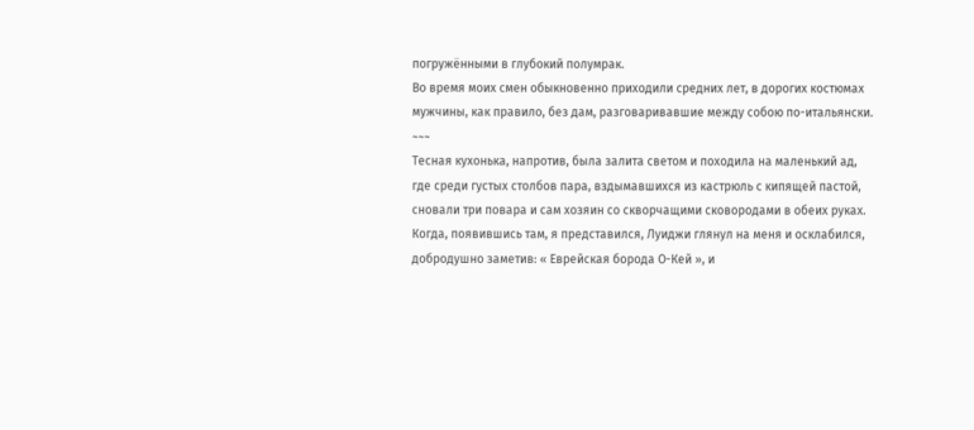погружёнными в глубокий полумрак.
Во время моих смен обыкновенно приходили средних лет, в дорогих костюмах
мужчины, как правило, без дам, разговаривавшие между собою по-итальянски.
~~~
Тесная кухонька, напротив, была залита светом и походила на маленький ад,
где среди густых столбов пара, вздымавшихся из кастрюль с кипящей пастой,
сновали три повара и сам хозяин со скворчащими сковородами в обеих руках.
Когда, появившись там, я представился, Луиджи глянул на меня и осклабился,
добродушно заметив: « Еврейская борода О-Кей », и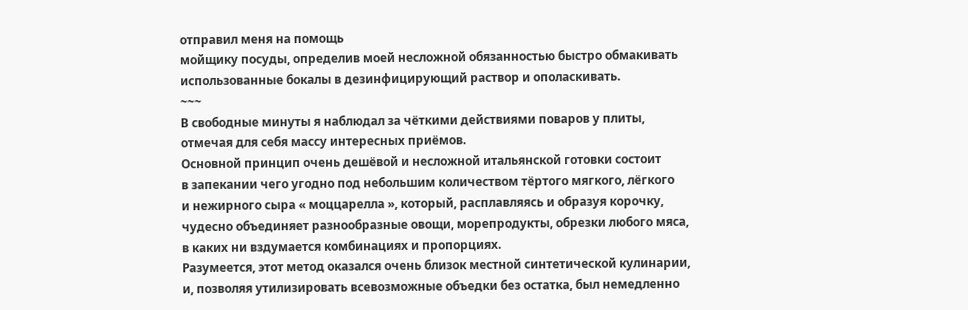отправил меня на помощь
мойщику посуды, определив моей несложной обязанностью быстро обмакивать
использованные бокалы в дезинфицирующий раствор и ополаскивать.
~~~
В свободные минуты я наблюдал за чёткими действиями поваров у плиты,
отмечая для себя массу интересных приёмов.
Основной принцип очень дешёвой и несложной итальянской готовки состоит
в запекании чего угодно под небольшим количеством тёртого мягкого, лёгкого
и нежирного сыра « моццарелла », который, расплавляясь и образуя корочку,
чудесно объединяет разнообразные овощи, морепродукты, обрезки любого мяса,
в каких ни вздумается комбинациях и пропорциях.
Разумеется, этот метод оказался очень близок местной синтетической кулинарии,
и, позволяя утилизировать всевозможные объедки без остатка, был немедленно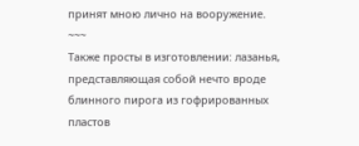принят мною лично на вооружение.
~~~
Также просты в изготовлении: лазанья, представляющая собой нечто вроде
блинного пирога из гофрированных пластов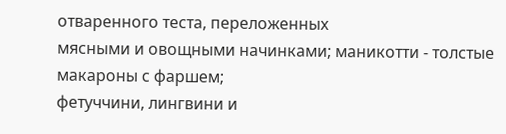отваренного теста, переложенных
мясными и овощными начинками; маникотти - толстые макароны с фаршем;
фетуччини, лингвини и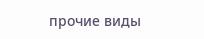прочие виды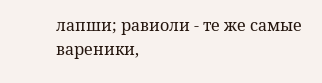лапши; равиоли - те же самые вареники,